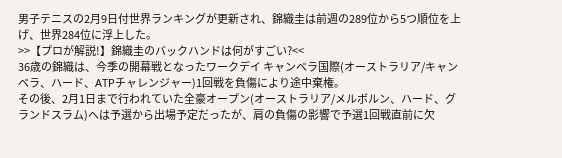男子テニスの2月9日付世界ランキングが更新され、錦織圭は前週の289位から5つ順位を上げ、世界284位に浮上した。
>>【プロが解説!】錦織圭のバックハンドは何がすごい?<<
36歳の錦織は、今季の開幕戦となったワークデイ キャンベラ国際(オーストラリア/キャンベラ、ハード、ATPチャレンジャー)1回戦を負傷により途中棄権。
その後、2月1日まで行われていた全豪オープン(オーストラリア/メルボルン、ハード、グランドスラム)へは予選から出場予定だったが、肩の負傷の影響で予選1回戦直前に欠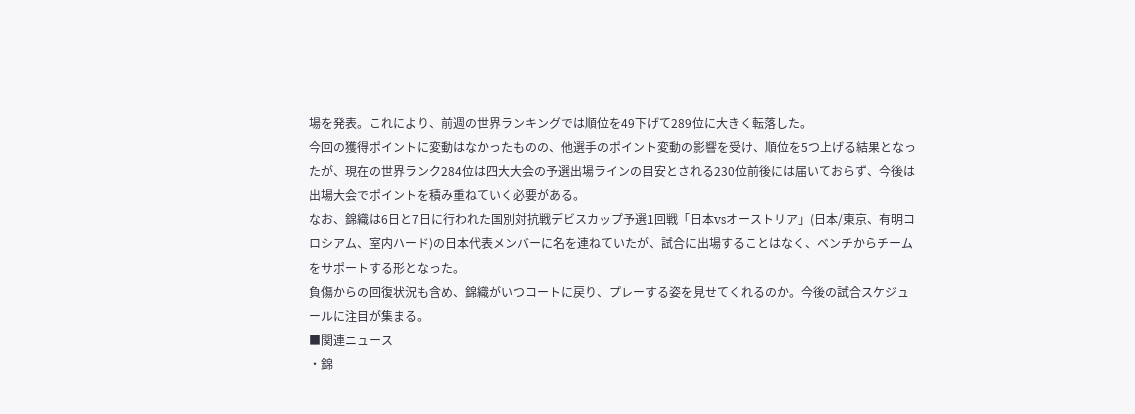場を発表。これにより、前週の世界ランキングでは順位を49下げて289位に大きく転落した。
今回の獲得ポイントに変動はなかったものの、他選手のポイント変動の影響を受け、順位を5つ上げる結果となったが、現在の世界ランク284位は四大大会の予選出場ラインの目安とされる230位前後には届いておらず、今後は出場大会でポイントを積み重ねていく必要がある。
なお、錦織は6日と7日に行われた国別対抗戦デビスカップ予選1回戦「日本vsオーストリア」(日本/東京、有明コロシアム、室内ハード)の日本代表メンバーに名を連ねていたが、試合に出場することはなく、ベンチからチームをサポートする形となった。
負傷からの回復状況も含め、錦織がいつコートに戻り、プレーする姿を見せてくれるのか。今後の試合スケジュールに注目が集まる。
■関連ニュース
・錦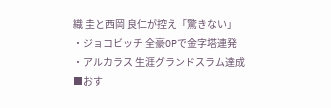織 圭と西岡 良仁が控え「驚きない」
・ジョコビッチ 全豪OPで金字塔連発
・アルカラス 生涯グランドスラム達成
■おす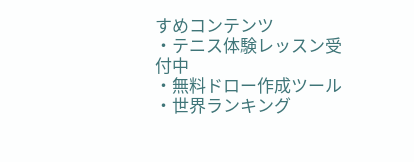すめコンテンツ
・テニス体験レッスン受付中
・無料ドロー作成ツール
・世界ランキング